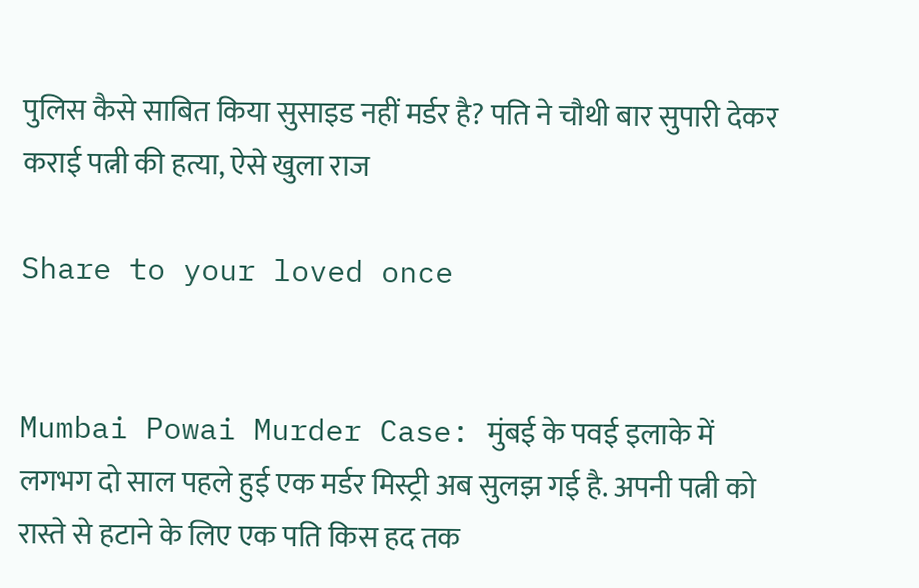पुलिस कैसे साबित किया सुसाइड नहीं मर्डर है? पति ने चौथी बार सुपारी देकर कराई पत्नी की हत्या, ऐसे खुला राज

Share to your loved once


Mumbai Powai Murder Case: मुंबई के पवई इलाके में लगभग दो साल पहले हुई एक मर्डर मिस्ट्री अब सुलझ गई है. अपनी पत्नी को रास्ते से हटाने के लिए एक पति किस हद तक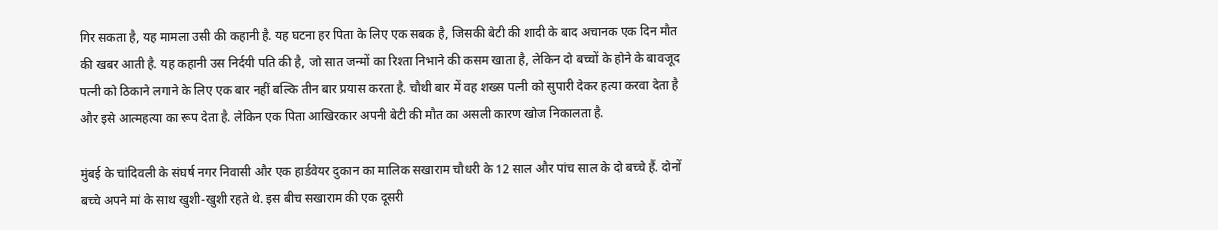गिर सकता है, यह मामला उसी की कहानी है. यह घटना हर पिता के लिए एक सबक है, जिसकी बेटी की शादी के बाद अचानक एक दिन मौत की खबर आती है. यह कहानी उस निर्दयी पति की है, जो सात जन्मों का रिश्ता निभाने की कसम खाता है, लेकिन दो बच्चों के होने के बावजूद पत्नी को ठिकाने लगाने के लिए एक बार नहीं बल्कि तीन बार प्रयास करता है. चौथी बार में वह शख्स पत्नी को सुपारी देकर हत्या करवा देता है और इसे आत्महत्या का रूप देता है. लेकिन एक पिता आखिरकार अपनी बेटी की मौत का असली कारण खोज निकालता है.

मुंबई के चांदिवली के संघर्ष नगर निवासी और एक हार्डवेयर दुकान का मालिक सखाराम चौधरी के 12 साल और पांच साल के दो बच्चे हैं. दोनों बच्चे अपने मां के साथ खुशी-खुशी रहते थे. इस बीच सखाराम की एक दूसरी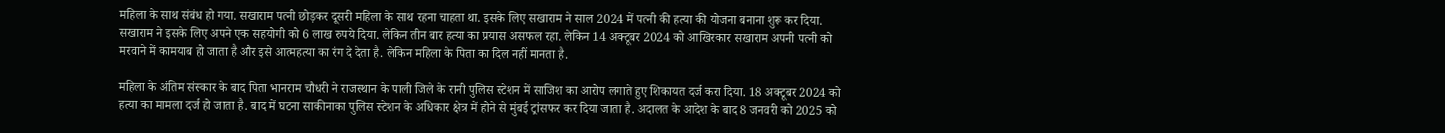महिला के साथ संबंध हो गया. सखाराम पत्नी छोड़कर दूसरी महिला के साथ रहना चाहता था. इसके लिए सखाराम ने साल 2024 में पत्नी की हत्या की योजना बनाना शुरू कर दिया. सखाराम ने इसके लिए अपने एक सहयोगी को 6 लाख रुपये दिया. लेकिन तीन बार हत्या का प्रयास असफल रहा. लेकिन 14 अक्टूबर 2024 को आखिरकार सखाराम अपनी पत्नी को मरवाने में कामयाब हो जाता है और इसे आत्महत्या का रंग दे देता है. लेकिन महिला के पिता का दिल नहीं मानता है.

महिला के अंतिम संस्कार के बाद पिता भानराम चौधरी ने राजस्थान के पाली जिले के रानी पुलिस स्टेशन में साजिश का आरोप लगाते हुए शिकायत दर्ज करा दिया. 18 अक्टूबर 2024 को हत्या का मामला दर्ज हो जाता है. बाद में घटना साकीनाका पुलिस स्टेशन के अधिकार क्षेत्र में होने से मुंबई ट्रांसफर कर दिया जाता है. अदालत के आदेश के बाद 8 जनवरी को 2025 को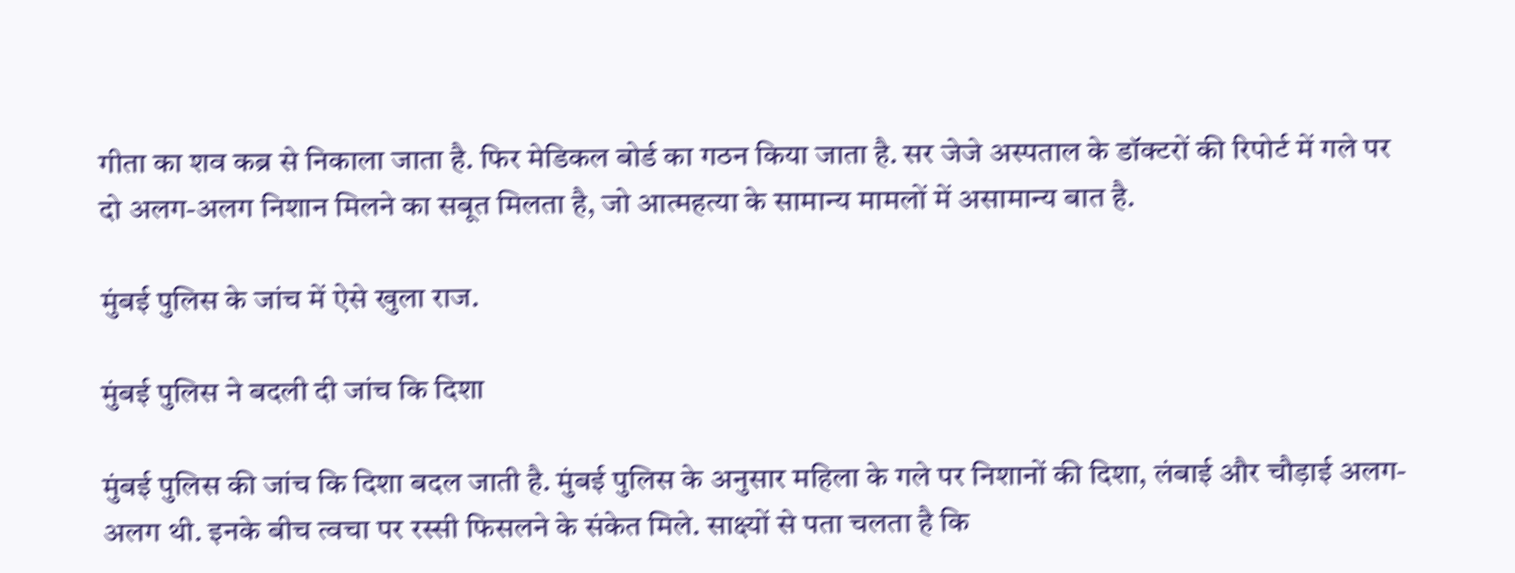गीता का शव कब्र से निकाला जाता है. फिर मेडिकल बोर्ड का गठन किया जाता है. सर जेजे अस्पताल के डॉक्टरों की रिपोर्ट में गले पर दो अलग-अलग निशान मिलने का सबूत मिलता है, जो आत्महत्या के सामान्य मामलों में असामान्य बात है.

मुंबई पुलिस के जांच में ऐसे खुला राज.

मुंबई पुलिस ने बदली दी जांच कि दिशा

मुंबई पुलिस की जांच कि दिशा बदल जाती है. मुंबई पुलिस के अनुसार महिला के गले पर निशानों की दिशा, लंबाई और चौड़ाई अलग-अलग थी. इनके बीच त्वचा पर रस्सी फिसलने के संकेत मिले. साक्ष्यों से पता चलता है कि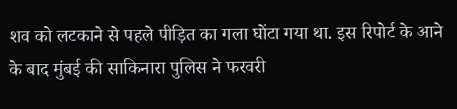शव को लटकाने से पहले पीड़ित का गला घोंटा गया था. इस रिपोर्ट के आने के बाद मुंबई की साकिनारा पुलिस ने फरवरी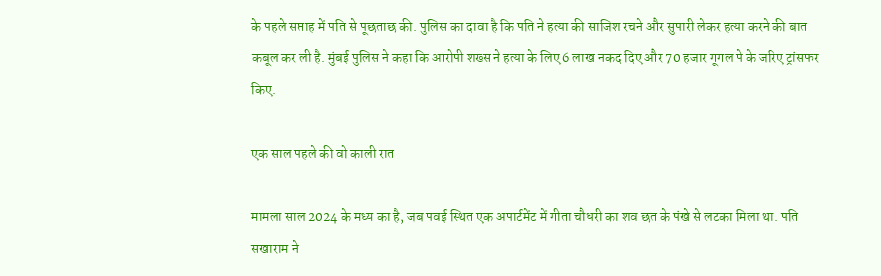के पहले सप्ताह में पति से पूछताछ की. पुलिस का दावा है कि पति ने हत्या की साजिश रचने और सुपारी लेकर हत्या करने की बात कबूल कर ली है. मुंबई पुलिस ने कहा कि आरोपी शख्स ने हत्या के लिए 6 लाख नकद दिए और 70 हजार गूगल पे के जरिए ट्रांसफर किए.

एक साल पहले की वो काली रात

मामला साल 2024 के मध्य का है, जब पवई स्थित एक अपार्टमेंट में गीता चौधरी का शव छत के पंखे से लटका मिला था. पति सखाराम ने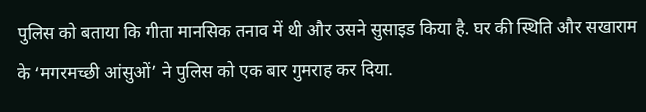पुलिस को बताया कि गीता मानसिक तनाव में थी और उसने सुसाइड किया है. घर की स्थिति और सखाराम के ‘मगरमच्छी आंसुओं’ ने पुलिस को एक बार गुमराह कर दिया.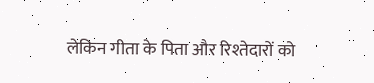लेकिन गीता के पिता और रिश्तेदारों को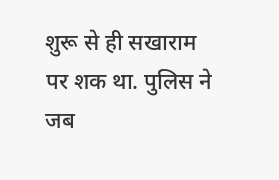शुरू से ही सखाराम पर शक था. पुलिस ने जब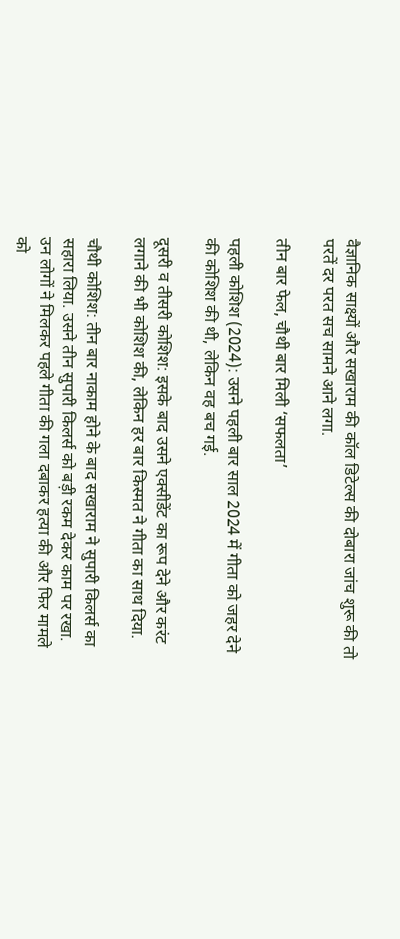वैज्ञानिक साक्ष्यों और सखाराम की कॉल डिटेल्स की दोबारा जांच शुरू की तो परतें दर परत सच सामने आने लगा.

तीन बार फेल, चौथी बार मिली ‘सफलता’

पहली कोशिश (2024): उसने पहली बार साल 2024 में गीता को जहर देने की कोशिश की थी, लेकिन वह बच गई.

दूसरी व तीसरी कोशिश: इसके बाद उसने एक्सीडेंट का रूप देने और करंट लगाने की भी कोशिश की, लेकिन हर बार किस्मत ने गीता का साथ दिया.

चौथी कोशिश: तीन बार नाकाम होने के बाद सखाराम ने सुपारी किलर्स का सहारा लिया. उसने तीन सुपारी किलर्स को बड़ी रकम देकर काम पर रखा. उन लोगों ने मिलकर पहले गीता की गला दबाकर हत्या की और फिर मामले को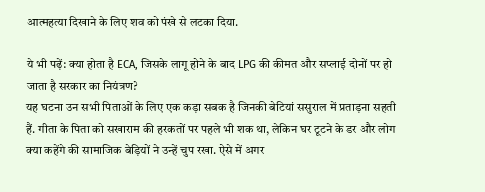आत्महत्या दिखाने के लिए शव को पंखे से लटका दिया.

ये भी पढ़ें: क्या होता है ECA, जिसके लागू होने के बाद LPG की कीमत और सप्लाई दोनों पर हो जाता है सरकार का नियंत्रण?
यह घटना उन सभी पिताओं के लिए एक कड़ा सबक है जिनकी बेटियां ससुराल में प्रताड़ना सहती हैं. गीता के पिता को सखाराम की हरकतों पर पहले भी शक था, लेकिन घर टूटने के डर और लोग क्या कहेंगे की सामाजिक बेड़ियों ने उन्हें चुप रखा. ऐसे में अगर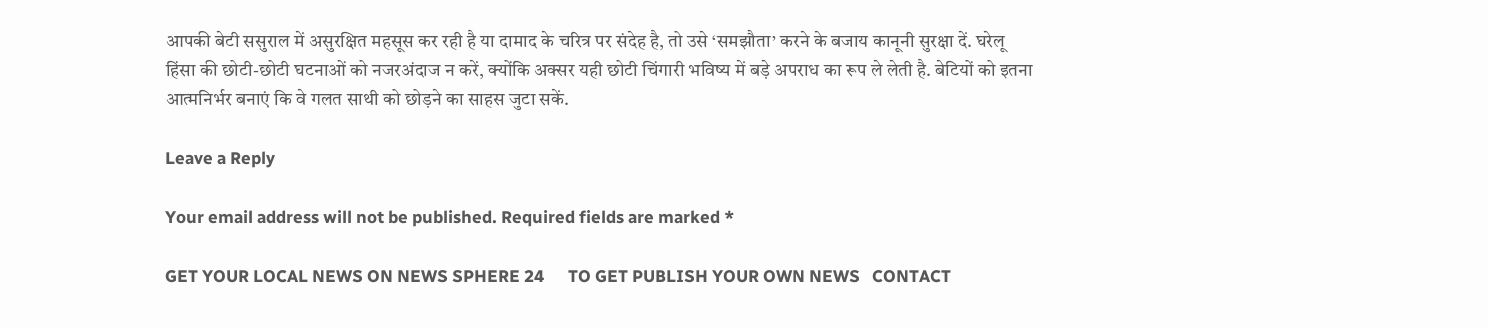आपकी बेटी ससुराल में असुरक्षित महसूस कर रही है या दामाद के चरित्र पर संदेह है, तो उसे ‘समझौता’ करने के बजाय कानूनी सुरक्षा दें. घरेलू हिंसा की छोटी-छोटी घटनाओं को नजरअंदाज न करें, क्योंकि अक्सर यही छोटी चिंगारी भविष्य में बड़े अपराध का रूप ले लेती है. बेटियों को इतना आत्मनिर्भर बनाएं कि वे गलत साथी को छोड़ने का साहस जुटा सकें.

Leave a Reply

Your email address will not be published. Required fields are marked *

GET YOUR LOCAL NEWS ON NEWS SPHERE 24      TO GET PUBLISH YOUR OWN NEWS   CONTACT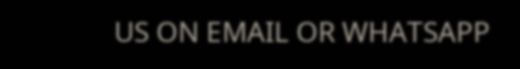US ON EMAIL OR WHATSAPP